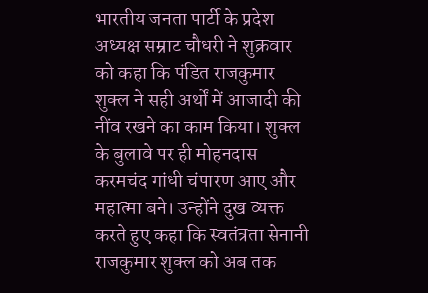भारतीय जनता पार्टी के प्रदेश अध्यक्ष सम्राट चौधरी ने शुक्रवार को कहा कि पंडित राजकुमार शुक्ल ने सही अर्थों में आजादी की नींव रखने का काम किया। शुक्ल के बुलावे पर ही मोहनदास करमचंद गांधी चंपारण आए और महात्मा बने। उन्होंने दुख व्यक्त करते हुए कहा कि स्वतंत्रता सेनानी राजकुमार शुक्ल को अब तक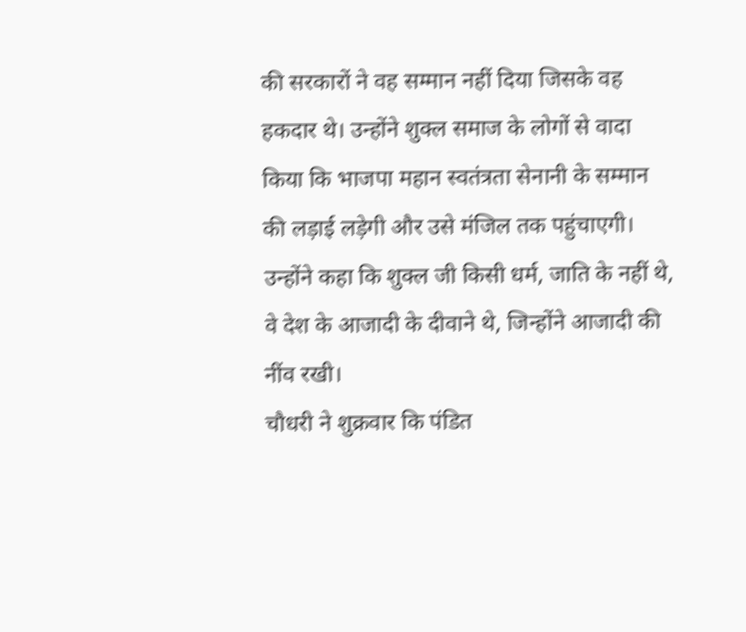की सरकारों ने वह सम्मान नहीं दिया जिसके वह हकदार थे। उन्होंने शुक्ल समाज के लोगों से वादा किया कि भाजपा महान स्वतंत्रता सेनानी के सम्मान की लड़ाई लड़ेगी और उसे मंजिल तक पहुंचाएगी। उन्होंने कहा कि शुक्ल जी किसी धर्म, जाति के नहीं थे, वे देश के आजादी के दीवाने थे, जिन्होंने आजादी की नींव रखी।
चौधरी ने शुक्रवार कि पंडित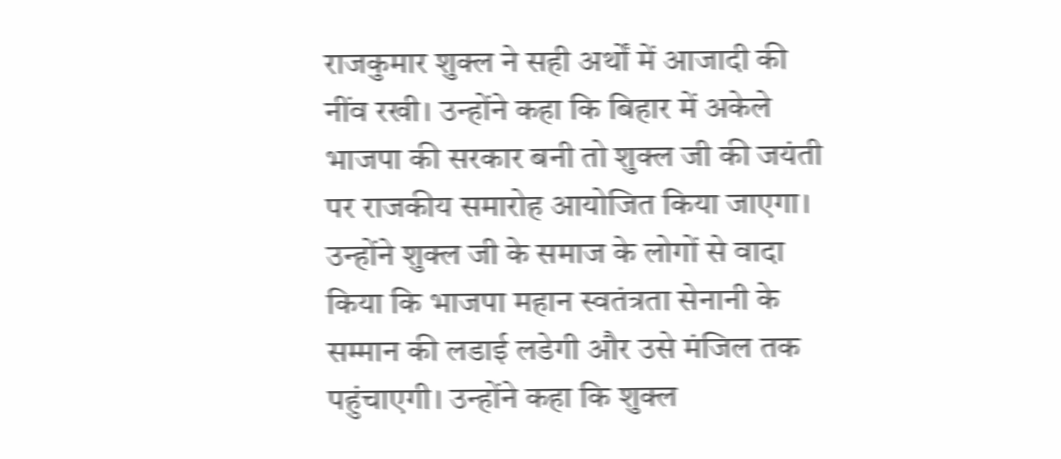राजकुमार शुक्ल ने सही अर्थों में आजादी की नींव रखी। उन्होंने कहा कि बिहार में अकेले भाजपा की सरकार बनी तो शुक्ल जी की जयंती पर राजकीय समारोह आयोजित किया जाएगा। उन्होंने शुक्ल जी के समाज के लोगों से वादा किया कि भाजपा महान स्वतंत्रता सेनानी के सम्मान की लडाई लडेगी और उसे मंजिल तक पहुंचाएगी। उन्होंने कहा कि शुक्ल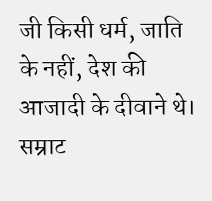जी किसी धर्म‚ जाति के नहीं‚ देश की आजादी के दीवाने थे।
सम्राट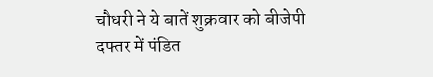चौधरी ने ये बातें शुक्रवार को बीजेपी दफ्तर में पंडित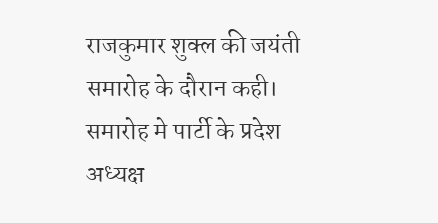राजकुमार शुक्ल की जयंती समारोह के दौरान कही। समारोह मे पार्टी के प्रदेश अध्यक्ष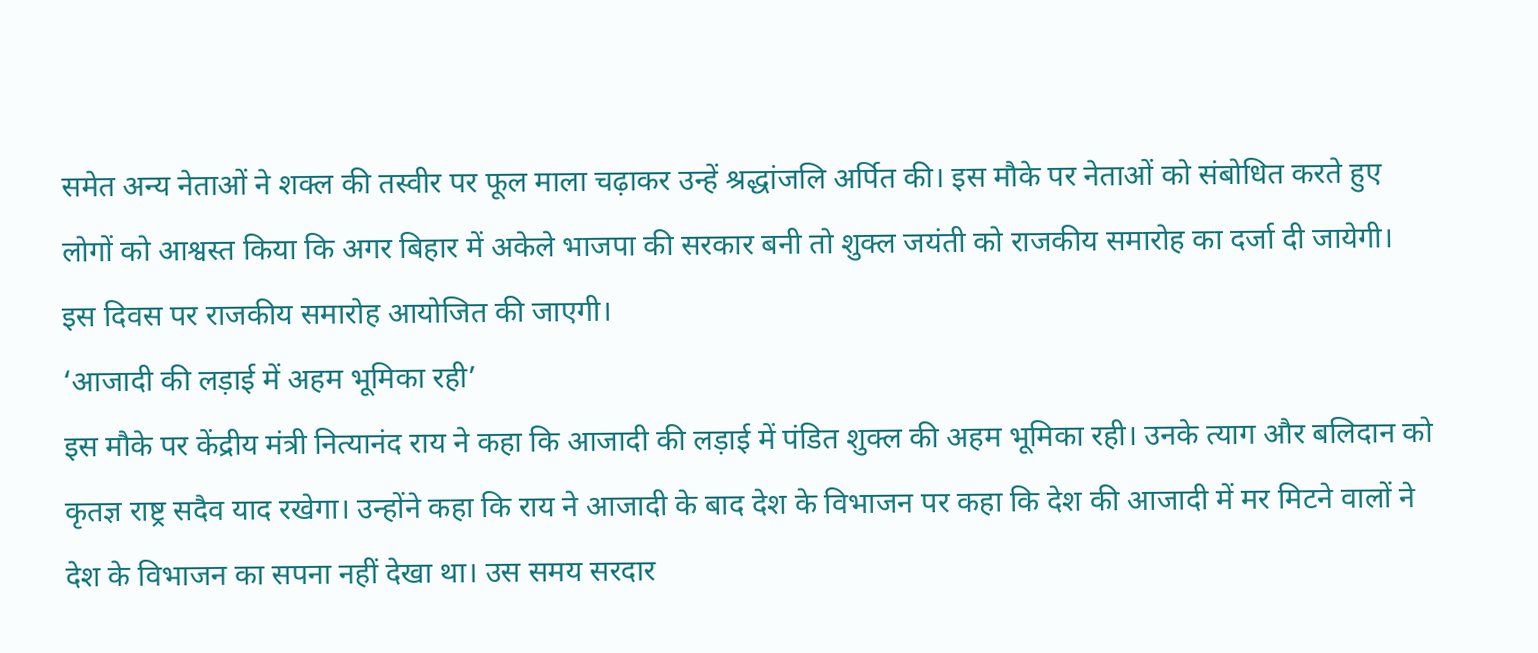समेत अन्य नेताओं ने शक्ल की तस्वीर पर फूल माला चढ़ाकर उन्हें श्रद्धांजलि अर्पित की। इस मौके पर नेताओं को संबोधित करते हुए लोगों को आश्वस्त किया कि अगर बिहार में अकेले भाजपा की सरकार बनी तो शुक्ल जयंती को राजकीय समारोह का दर्जा दी जायेगी। इस दिवस पर राजकीय समारोह आयोजित की जाएगी।
‘आजादी की लड़ाई में अहम भूमिका रही’
इस मौके पर केंद्रीय मंत्री नित्यानंद राय ने कहा कि आजादी की लड़ाई में पंडित शुक्ल की अहम भूमिका रही। उनके त्याग और बलिदान को कृतज्ञ राष्ट्र सदैव याद रखेगा। उन्होंने कहा कि राय ने आजादी के बाद देश के विभाजन पर कहा कि देश की आजादी में मर मिटने वालों ने देश के विभाजन का सपना नहीं देखा था। उस समय सरदार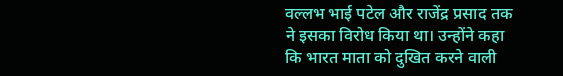वल्लभ भाई पटेल और राजेंद्र प्रसाद तक ने इसका विरोध किया था। उन्होंने कहा कि भारत माता को दुखित करने वाली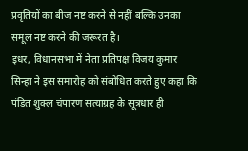प्रवृतियों का बीज नष्ट करने से नहीं बल्कि उनका समूल नष्ट करने की जरूरत है।
इधर, विधानसभा में नेता प्रतिपक्ष विजय कुमार सिन्हा ने इस समारोह को संबोधित करते हुए कहा कि पंडित शुक्ल चंपारण सत्याग्रह के सूत्रधार ही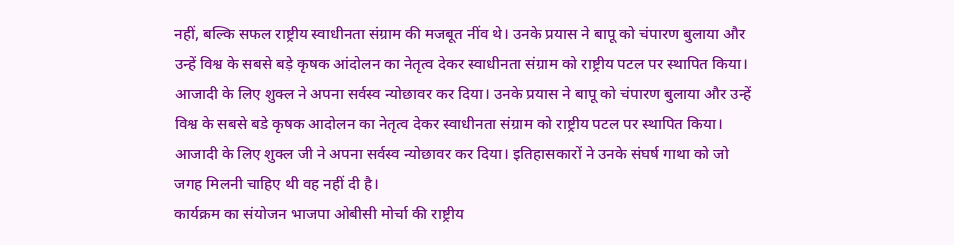नहीं, बल्कि सफल राष्ट्रीय स्वाधीनता संग्राम की मजबूत नींव थे। उनके प्रयास ने बापू को चंपारण बुलाया और उन्हें विश्व के सबसे बड़े कृषक आंदोलन का नेतृत्व देकर स्वाधीनता संग्राम को राष्ट्रीय पटल पर स्थापित किया। आजादी के लिए शुक्ल ने अपना सर्वस्व न्योछावर कर दिया। उनके प्रयास ने बापू को चंपारण बुलाया और उन्हें विश्व के सबसे बडे कृषक आदोलन का नेतृत्व देकर स्वाधीनता संग्राम को राष्ट्रीय पटल पर स्थापित किया। आजादी के लिए शुक्ल जी ने अपना सर्वस्व न्योछावर कर दिया। इतिहासकारों ने उनके संघर्ष गाथा को जो जगह मिलनी चाहिए थी वह नहीं दी है।
कार्यक्रम का संयोजन भाजपा ओबीसी मोर्चा की राष्ट्रीय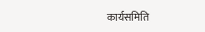कार्यसमिति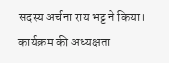सदस्य अर्चना राय भट्ट ने किया। कार्यक्रम की अध्यक्षता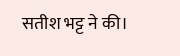सतीश भट्ट ने की।